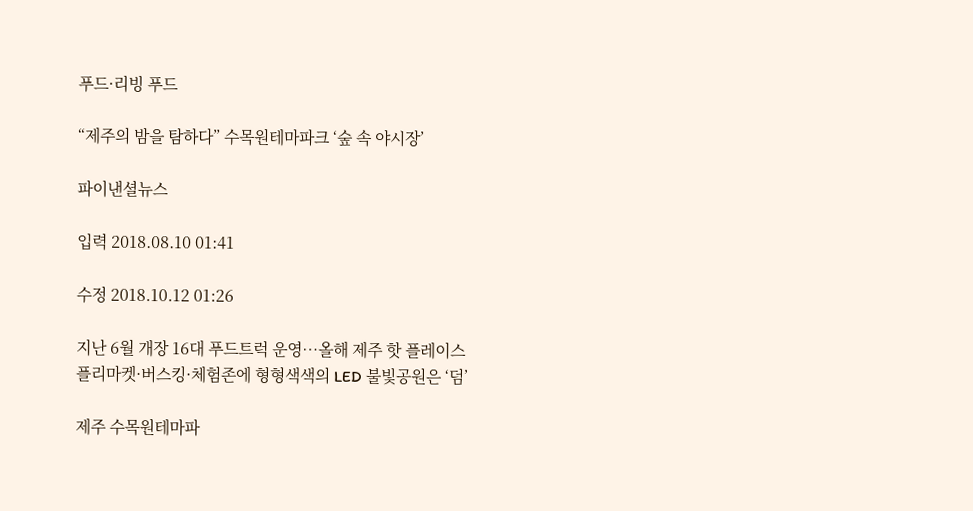푸드·리빙 푸드

“제주의 밤을 탐하다” 수목원테마파크 ‘숲 속 야시장’

파이낸셜뉴스

입력 2018.08.10 01:41

수정 2018.10.12 01:26

지난 6월 개장 16대 푸드트럭 운영…올해 제주 핫 플레이스
플리마켓·버스킹·체험존에 형형색색의 LED 불빛공원은 ‘덤’

제주 수목원테마파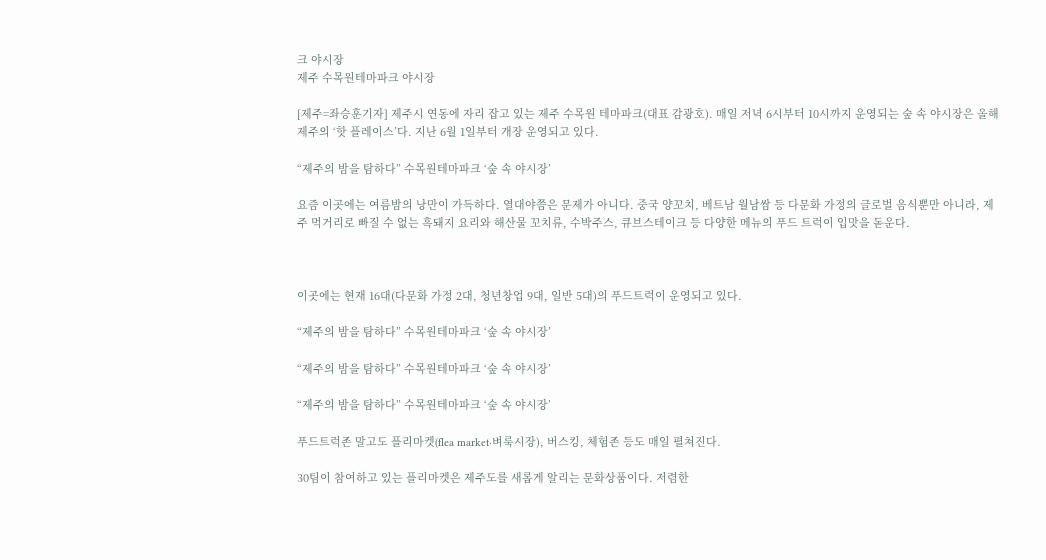크 야시장
제주 수목원테마파크 야시장

[제주=좌승훈기자] 제주시 연동에 자리 잡고 있는 제주 수목원 테마파크(대표 감광호). 매일 저녁 6시부터 10시까지 운영되는 숲 속 야시장은 올해 제주의 ‘핫 플레이스’다. 지난 6월 1일부터 개장 운영되고 있다.

“제주의 밤을 탐하다” 수목원테마파크 ‘숲 속 야시장’

요즘 이곳에는 여름밤의 낭만이 가득하다. 열대야쯤은 문제가 아니다. 중국 양꼬치, 베트남 월남쌈 등 다문화 가정의 글로벌 음식뿐만 아니라, 제주 먹거리로 빠질 수 없는 흑돼지 요리와 해산물 꼬치류, 수박주스, 큐브스테이크 등 다양한 메뉴의 푸드 트럭이 입맛을 돋운다.



이곳에는 현재 16대(다문화 가정 2대, 청년창업 9대, 일반 5대)의 푸드트럭이 운영되고 있다.

“제주의 밤을 탐하다” 수목원테마파크 ‘숲 속 야시장’

“제주의 밤을 탐하다” 수목원테마파크 ‘숲 속 야시장’

“제주의 밤을 탐하다” 수목원테마파크 ‘숲 속 야시장’

푸드트럭존 말고도 플리마켓(flea market·벼룩시장), 버스킹, 체험존 등도 매일 펼쳐진다.

30팀이 참여하고 있는 플리마켓은 제주도를 새롭게 알리는 문화상품이다. 저렴한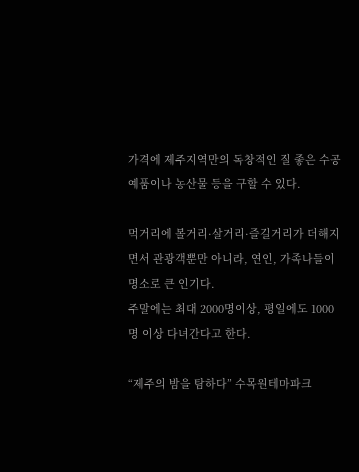가격에 제주지역만의 독창적인 질 좋은 수공예품이나 농산물 등을 구할 수 있다.

먹거리에 볼거리·살거리·즐길거리가 더해지면서 관광객뿐만 아니라, 연인, 가족나들이 명소로 큰 인기다.
주말에는 최대 2000명이상, 평일에도 1000명 이상 다녀간다고 한다.

“제주의 밤을 탐하다” 수목원테마파크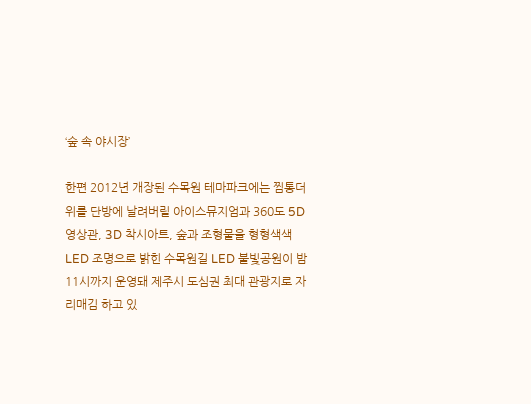‘숲 속 야시장’

한편 2012년 개장된 수목원 테마파크에는 찜통더위를 단방에 날려버릴 아이스뮤지엄과 360도 5D 영상관, 3D 착시아트, 숲과 조형물을 형형색색 LED 조명으로 밝힌 수목원길 LED 불빛공원이 밤 11시까지 운영돼 제주시 도심권 최대 관광지로 자리매김 하고 있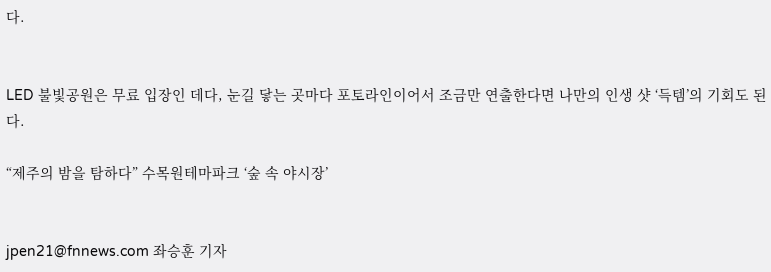다.


LED 불빛공원은 무료 입장인 데다, 눈길 닿는 곳마다 포토라인이어서 조금만 연출한다면 나만의 인생 샷 ‘득템’의 기회도 된다.

“제주의 밤을 탐하다” 수목원테마파크 ‘숲 속 야시장’


jpen21@fnnews.com 좌승훈 기자